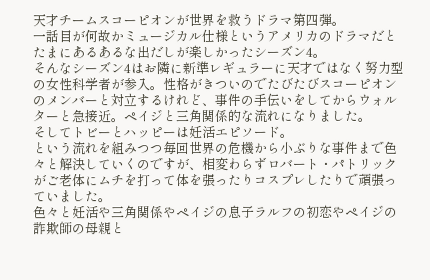天才チームスコーピオンが世界を救うドラマ第四弾。
一話目が何故かミュージカル仕様というアメリカのドラマだとたまにあるあるな出だしが楽しかったシーズン4。
そんなシーズン4はお隣に新準レギュラーに天才ではなく努力型の女性科学者が参入。性格がきついのでたびたびスコーピオンのメンバーと対立するけれど、事件の手伝いをしてからウォルターと急接近。ペイジと三角関係的な流れになりました。
そしてトビーとハッピーは妊活エピソード。
という流れを組みつつ毎回世界の危機から小ぶりな事件まで色々と解決していくのですが、相変わらずロバート・パトリックがご老体にムチを打って体を張ったりコスプレしたりで頑張っていました。
色々と妊活や三角関係やペイジの息子ラルフの初恋やペイジの詐欺師の母親と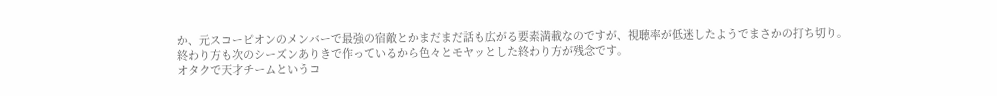か、元スコーピオンのメンバーで最強の宿敵とかまだまだ話も広がる要素満載なのですが、視聴率が低迷したようでまさかの打ち切り。
終わり方も次のシーズンありきで作っているから色々とモヤッとした終わり方が残念です。
オタクで天才チームというコ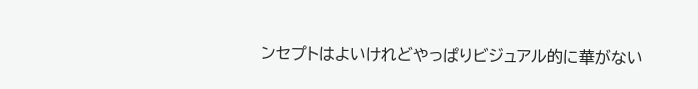ンセプトはよいけれどやっぱりビジュアル的に華がない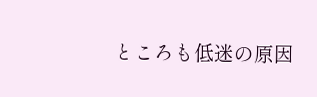ところも低迷の原因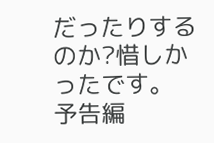だったりするのか?惜しかったです。
予告編